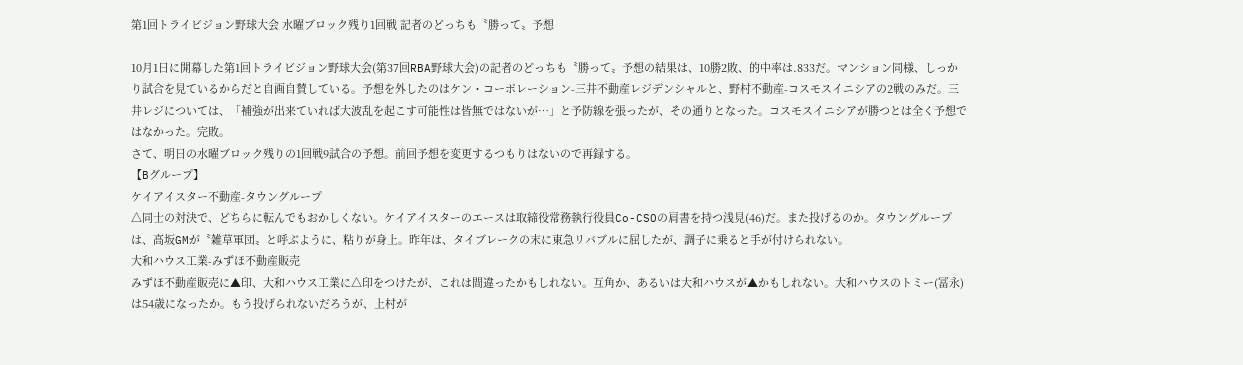第1回トライビジョン野球大会 水曜ブロック残り1回戦 記者のどっちも〝勝って〟予想

10月1日に開幕した第1回トライビジョン野球大会(第37回RBA野球大会)の記者のどっちも〝勝って〟予想の結果は、10勝2敗、的中率は.833だ。マンション同様、しっかり試合を見ているからだと自画自賛している。予想を外したのはケン・コーポレーション-三井不動産レジデンシャルと、野村不動産-コスモスイニシアの2戦のみだ。三井レジについては、「補強が出来ていれば大波乱を起こす可能性は皆無ではないが…」と予防線を張ったが、その通りとなった。コスモスイニシアが勝つとは全く予想ではなかった。完敗。
さて、明日の水曜ブロック残りの1回戦9試合の予想。前回予想を変更するつもりはないので再録する。
【Bグループ】
ケイアイスター不動産-タウングループ
△同士の対決で、どちらに転んでもおかしくない。ケイアイスターのエースは取締役常務執行役員Co-CSOの肩書を持つ浅見(46)だ。また投げるのか。タウングループは、高坂GMが〝雑草軍団〟と呼ぶように、粘りが身上。昨年は、タイブレークの末に東急リバブルに屈したが、調子に乗ると手が付けられない。
大和ハウス工業-みずほ不動産販売
みずほ不動産販売に▲印、大和ハウス工業に△印をつけたが、これは間違ったかもしれない。互角か、あるいは大和ハウスが▲かもしれない。大和ハウスのトミー(冨永)は54歳になったか。もう投げられないだろうが、上村が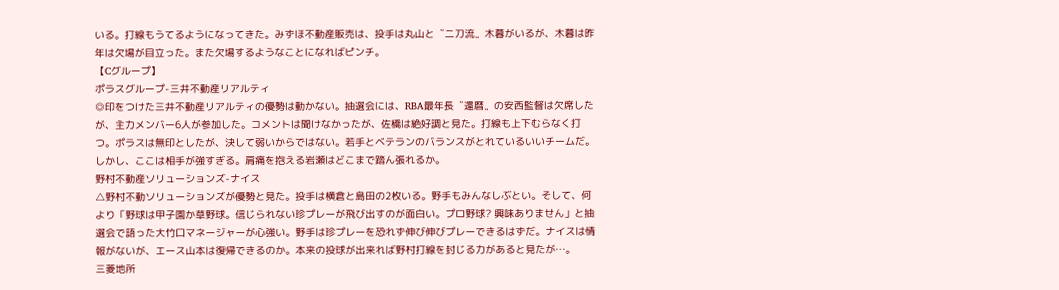いる。打線もうてるようになってきた。みずほ不動産販売は、投手は丸山と〝二刀流〟木暮がいるが、木暮は昨年は欠場が目立った。また欠場するようなことになればピンチ。
【Cグループ】
ポラスグループ-三井不動産リアルティ
◎印をつけた三井不動産リアルティの優勢は動かない。抽選会には、RBA最年長〝還暦〟の安西監督は欠席したが、主力メンバー6人が参加した。コメントは聞けなかったが、佐橋は絶好調と見た。打線も上下むらなく打つ。ポラスは無印としたが、決して弱いからではない。若手とベテランのバランスがとれているいいチームだ。しかし、ここは相手が強すぎる。肩痛を抱える岩瀬はどこまで踏ん張れるか。
野村不動産ソリューションズ-ナイス
△野村不動ソリューションズが優勢と見た。投手は横倉と島田の2枚いる。野手もみんなしぶとい。そして、何より「野球は甲子園か草野球。信じられない珍プレーが飛び出すのが面白い。プロ野球? 興味ありません」と抽選会で語った大竹口マネージャーが心強い。野手は珍プレーを恐れず伸び伸びプレーできるはずだ。ナイスは情報がないが、エース山本は復帰できるのか。本来の投球が出来れば野村打線を封じる力があると見たが…。
三菱地所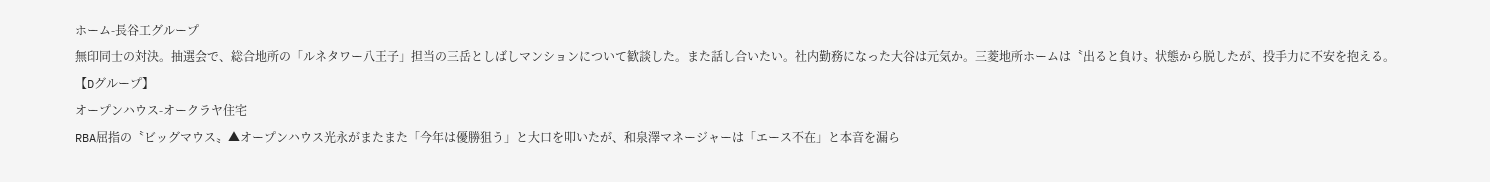ホーム-長谷工グループ
無印同士の対決。抽選会で、総合地所の「ルネタワー八王子」担当の三岳としばしマンションについて歓談した。また話し合いたい。社内勤務になった大谷は元気か。三菱地所ホームは〝出ると負け〟状態から脱したが、投手力に不安を抱える。
【Dグループ】
オープンハウス-オークラヤ住宅
RBA屈指の〝ビッグマウス〟▲オープンハウス光永がまたまた「今年は優勝狙う」と大口を叩いたが、和泉澤マネージャーは「エース不在」と本音を漏ら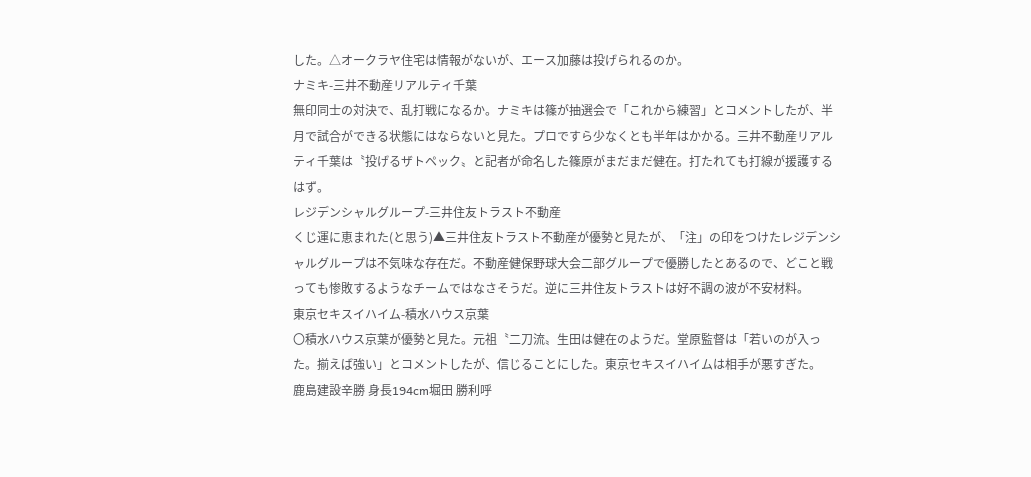した。△オークラヤ住宅は情報がないが、エース加藤は投げられるのか。
ナミキ-三井不動産リアルティ千葉
無印同士の対決で、乱打戦になるか。ナミキは篠が抽選会で「これから練習」とコメントしたが、半月で試合ができる状態にはならないと見た。プロですら少なくとも半年はかかる。三井不動産リアルティ千葉は〝投げるザトペック〟と記者が命名した篠原がまだまだ健在。打たれても打線が援護するはず。
レジデンシャルグループ-三井住友トラスト不動産
くじ運に恵まれた(と思う)▲三井住友トラスト不動産が優勢と見たが、「注」の印をつけたレジデンシャルグループは不気味な存在だ。不動産健保野球大会二部グループで優勝したとあるので、どこと戦っても惨敗するようなチームではなさそうだ。逆に三井住友トラストは好不調の波が不安材料。
東京セキスイハイム-積水ハウス京葉
〇積水ハウス京葉が優勢と見た。元祖〝二刀流〟生田は健在のようだ。堂原監督は「若いのが入った。揃えば強い」とコメントしたが、信じることにした。東京セキスイハイムは相手が悪すぎた。
鹿島建設辛勝 身長194cm堀田 勝利呼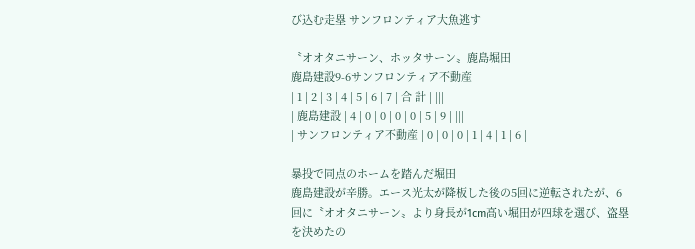び込む走塁 サンフロンティア大魚逃す

〝オオタニサーン、ホッタサーン〟鹿島堀田
鹿島建設9-6サンフロンティア不動産
| 1 | 2 | 3 | 4 | 5 | 6 | 7 | 合 計 | |||
| 鹿島建設 | 4 | 0 | 0 | 0 | 0 | 5 | 9 | |||
| サンフロンティア不動産 | 0 | 0 | 0 | 1 | 4 | 1 | 6 |

暴投で同点のホームを踏んだ堀田
鹿島建設が辛勝。エース光太が降板した後の5回に逆転されたが、6回に〝オオタニサーン〟より身長が1cm高い堀田が四球を選び、盗塁を決めたの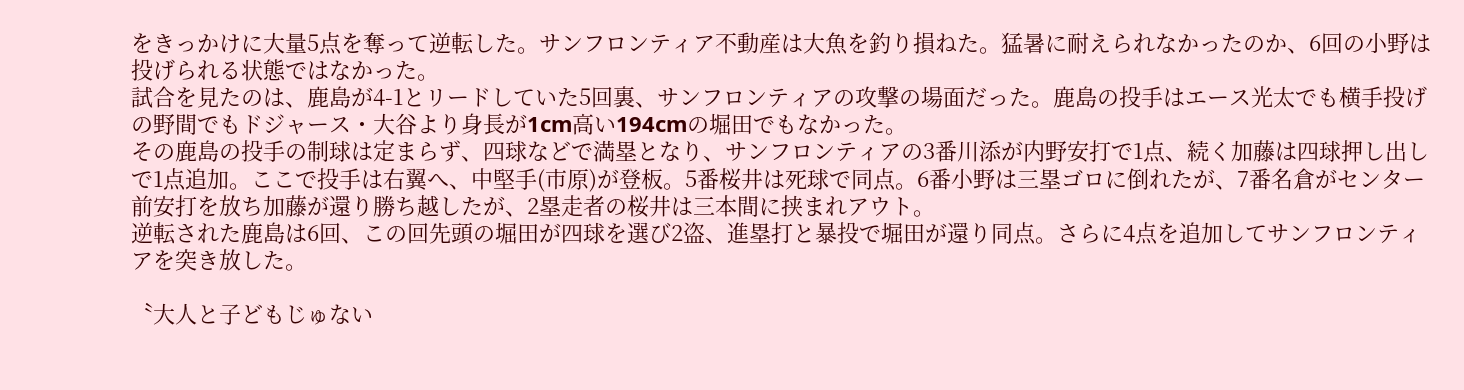をきっかけに大量5点を奪って逆転した。サンフロンティア不動産は大魚を釣り損ねた。猛暑に耐えられなかったのか、6回の小野は投げられる状態ではなかった。
試合を見たのは、鹿島が4-1とリードしていた5回裏、サンフロンティアの攻撃の場面だった。鹿島の投手はエース光太でも横手投げの野間でもドジャース・大谷より身長が1cm高い194cmの堀田でもなかった。
その鹿島の投手の制球は定まらず、四球などで満塁となり、サンフロンティアの3番川添が内野安打で1点、続く加藤は四球押し出しで1点追加。ここで投手は右翼へ、中堅手(市原)が登板。5番桜井は死球で同点。6番小野は三塁ゴロに倒れたが、7番名倉がセンター前安打を放ち加藤が還り勝ち越したが、2塁走者の桜井は三本間に挟まれアウト。
逆転された鹿島は6回、この回先頭の堀田が四球を選び2盗、進塁打と暴投で堀田が還り同点。さらに4点を追加してサンフロンティアを突き放した。

〝大人と子どもじゅない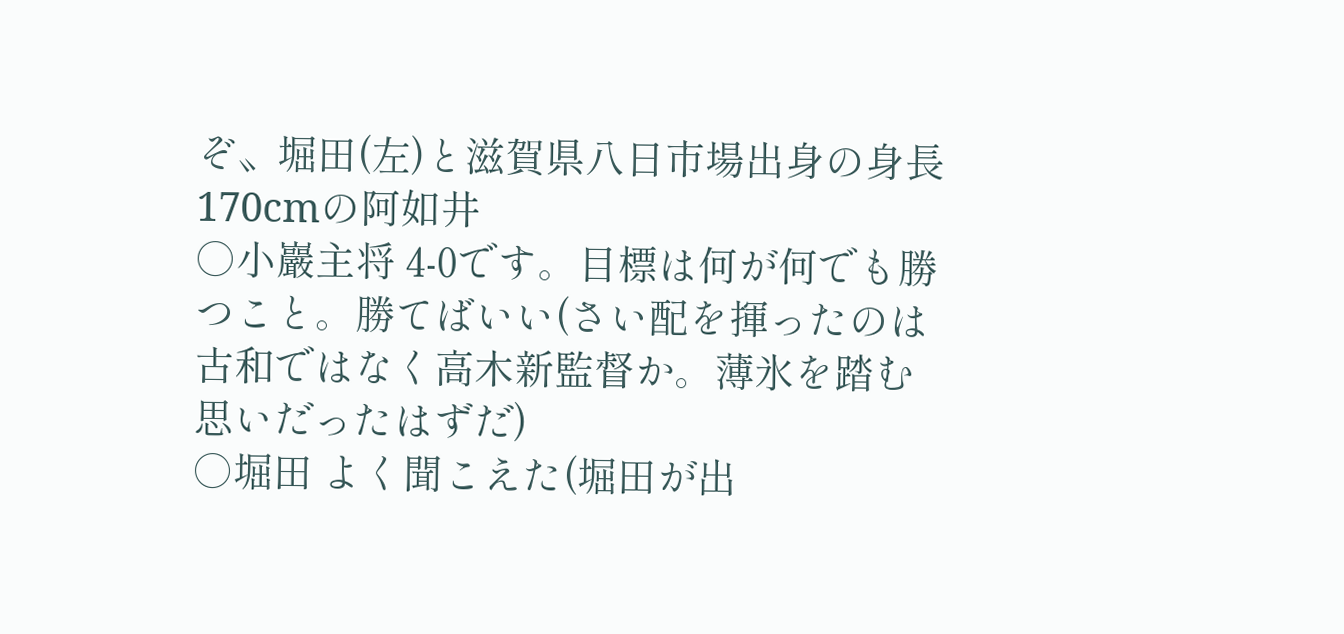ぞ〟堀田(左)と滋賀県八日市場出身の身長170cmの阿如井
○小巖主将 4-0です。目標は何が何でも勝つこと。勝てばいい(さい配を揮ったのは古和ではなく高木新監督か。薄氷を踏む思いだったはずだ)
○堀田 よく聞こえた(堀田が出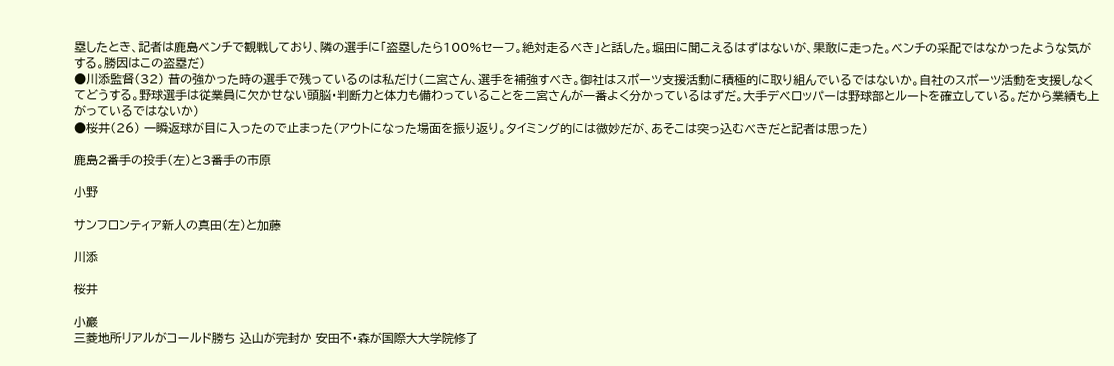塁したとき、記者は鹿島ベンチで観戦しており、隣の選手に「盗塁したら100%セーフ。絶対走るべき」と話した。堀田に聞こえるはずはないが、果敢に走った。ベンチの采配ではなかったような気がする。勝因はこの盗塁だ)
●川添監督(32) 昔の強かった時の選手で残っているのは私だけ(二宮さん、選手を補強すべき。御社はスポーツ支援活動に積極的に取り組んでいるではないか。自社のスポーツ活動を支援しなくてどうする。野球選手は従業員に欠かせない頭脳・判断力と体力も備わっていることを二宮さんが一番よく分かっているはずだ。大手デベロッパーは野球部とルートを確立している。だから業績も上がっているではないか)
●桜井(26) 一瞬返球が目に入ったので止まった(アウトになった場面を振り返り。タイミング的には微妙だが、あそこは突っ込むべきだと記者は思った)

鹿島2番手の投手(左)と3番手の市原

小野

サンフロンティア新人の真田(左)と加藤

川添

桜井

小巖
三菱地所リアルがコールド勝ち 込山が完封か 安田不・森が国際大大学院修了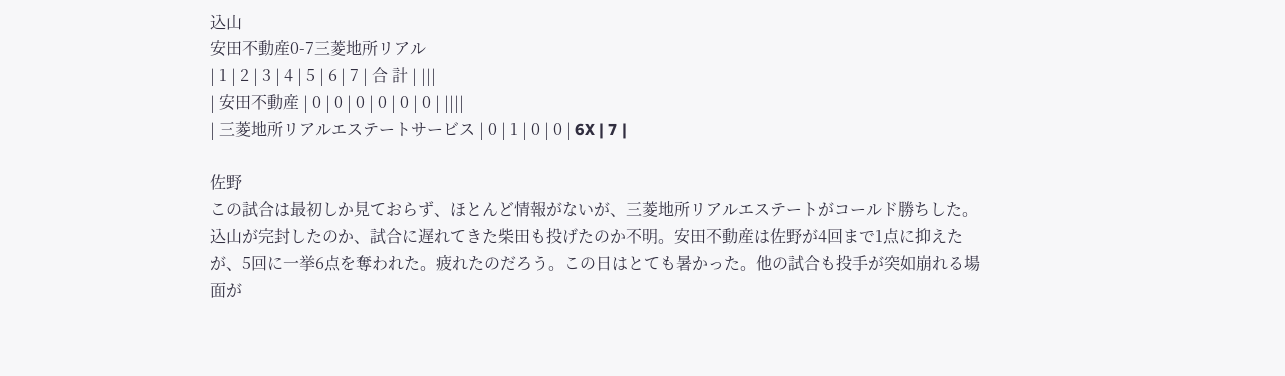込山
安田不動産0-7三菱地所リアル
| 1 | 2 | 3 | 4 | 5 | 6 | 7 | 合 計 | |||
| 安田不動産 | 0 | 0 | 0 | 0 | 0 | 0 | ||||
| 三菱地所リアルエステートサービス | 0 | 1 | 0 | 0 | 6X | 7 |

佐野
この試合は最初しか見ておらず、ほとんど情報がないが、三菱地所リアルエステートがコールド勝ちした。込山が完封したのか、試合に遅れてきた柴田も投げたのか不明。安田不動産は佐野が4回まで1点に抑えたが、5回に一挙6点を奪われた。疲れたのだろう。この日はとても暑かった。他の試合も投手が突如崩れる場面が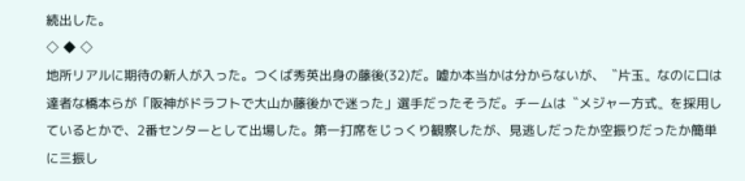続出した。
◇ ◆ ◇
地所リアルに期待の新人が入った。つくば秀英出身の藤後(32)だ。嘘か本当かは分からないが、〝片玉〟なのに口は達者な橋本らが「阪神がドラフトで大山か藤後かで迷った」選手だったそうだ。チームは〝メジャー方式〟を採用しているとかで、2番センターとして出場した。第一打席をじっくり観察したが、見逃しだったか空振りだったか簡単に三振し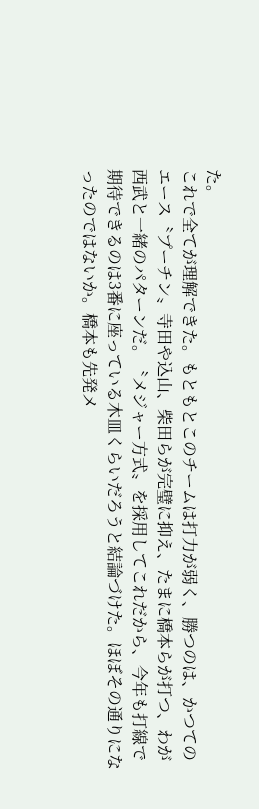た。
これで全てが理解できた。もともとこのチームは打力が弱く、勝つのは、かつてのエース〝プーチン〟寺田や込山、柴田らが完璧に抑え、たまに橋本らが打つ、わが西武と一緒のパターンだ。〝メジャー方式〟を採用してこれだから、今年も打線で期待できるのは3番に座っている木皿くらいだろうと結論づけた。ほぼその通りになったのではないか。橋本も先発メ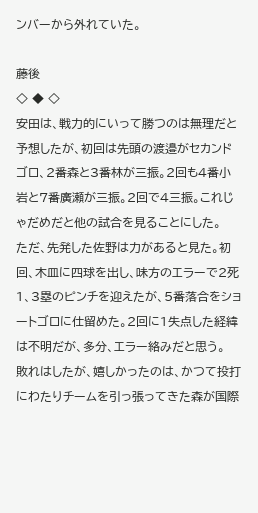ンバーから外れていた。

藤後
◇ ◆ ◇
安田は、戦力的にいって勝つのは無理だと予想したが、初回は先頭の渡邉がセカンドゴロ、2番森と3番林が三振。2回も4番小岩と7番廣瀬が三振。2回で4三振。これじゃだめだと他の試合を見ることにした。
ただ、先発した佐野は力があると見た。初回、木皿に四球を出し、味方のエラーで2死1、3塁のピンチを迎えたが、5番落合をショートゴロに仕留めた。2回に1失点した経緯は不明だが、多分、エラー絡みだと思う。
敗れはしたが、嬉しかったのは、かつて投打にわたりチームを引っ張ってきた森が国際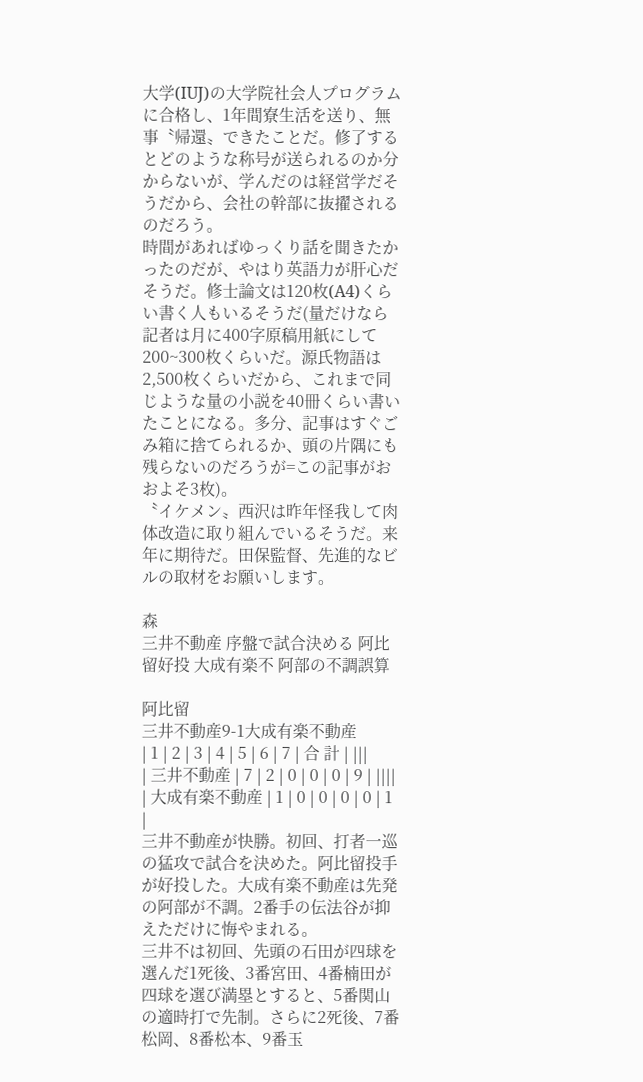大学(IUJ)の大学院社会人プログラムに合格し、1年間寮生活を送り、無事〝帰還〟できたことだ。修了するとどのような称号が送られるのか分からないが、学んだのは経営学だそうだから、会社の幹部に抜擢されるのだろう。
時間があればゆっくり話を聞きたかったのだが、やはり英語力が肝心だそうだ。修士論文は120枚(A4)くらい書く人もいるそうだ(量だけなら記者は月に400字原稿用紙にして200~300枚くらいだ。源氏物語は2,500枚くらいだから、これまで同じような量の小説を40冊くらい書いたことになる。多分、記事はすぐごみ箱に捨てられるか、頭の片隅にも残らないのだろうが=この記事がおおよそ3枚)。
〝イケメン〟西沢は昨年怪我して肉体改造に取り組んでいるそうだ。来年に期待だ。田保監督、先進的なビルの取材をお願いします。

森
三井不動産 序盤で試合決める 阿比留好投 大成有楽不 阿部の不調誤算

阿比留
三井不動産9-1大成有楽不動産
| 1 | 2 | 3 | 4 | 5 | 6 | 7 | 合 計 | |||
| 三井不動産 | 7 | 2 | 0 | 0 | 0 | 9 | ||||
| 大成有楽不動産 | 1 | 0 | 0 | 0 | 0 | 1 |
三井不動産が快勝。初回、打者一巡の猛攻で試合を決めた。阿比留投手が好投した。大成有楽不動産は先発の阿部が不調。2番手の伝法谷が抑えただけに悔やまれる。
三井不は初回、先頭の石田が四球を選んだ1死後、3番宮田、4番楠田が四球を選び満塁とすると、5番関山の適時打で先制。さらに2死後、7番松岡、8番松本、9番玉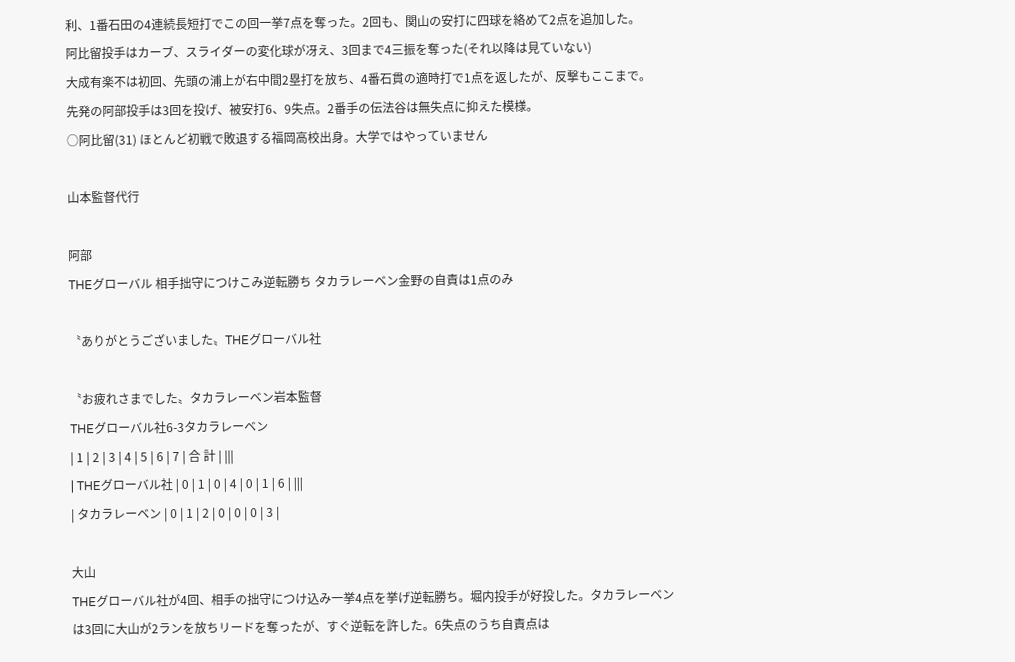利、1番石田の4連続長短打でこの回一挙7点を奪った。2回も、関山の安打に四球を絡めて2点を追加した。
阿比留投手はカーブ、スライダーの変化球が冴え、3回まで4三振を奪った(それ以降は見ていない)
大成有楽不は初回、先頭の浦上が右中間2塁打を放ち、4番石貫の適時打で1点を返したが、反撃もここまで。
先発の阿部投手は3回を投げ、被安打6、9失点。2番手の伝法谷は無失点に抑えた模様。
○阿比留(31) ほとんど初戦で敗退する福岡高校出身。大学ではやっていません

山本監督代行

阿部
THEグローバル 相手拙守につけこみ逆転勝ち タカラレーベン金野の自責は1点のみ

〝ありがとうございました〟THEグローバル社

〝お疲れさまでした〟タカラレーベン岩本監督
THEグローバル社6-3タカラレーベン
| 1 | 2 | 3 | 4 | 5 | 6 | 7 | 合 計 | |||
| THEグローバル社 | 0 | 1 | 0 | 4 | 0 | 1 | 6 | |||
| タカラレーベン | 0 | 1 | 2 | 0 | 0 | 0 | 3 |

大山
THEグローバル社が4回、相手の拙守につけ込み一挙4点を挙げ逆転勝ち。堀内投手が好投した。タカラレーベンは3回に大山が2ランを放ちリードを奪ったが、すぐ逆転を許した。6失点のうち自責点は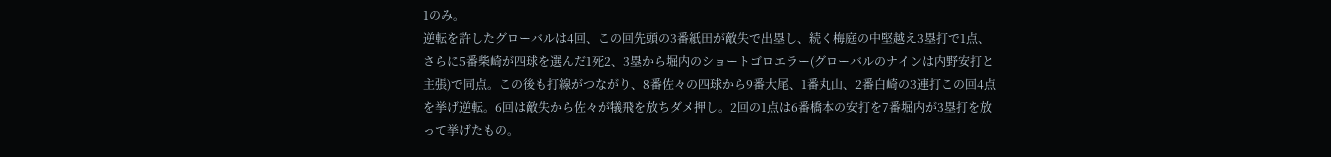1のみ。
逆転を許したグローバルは4回、この回先頭の3番紙田が敵失で出塁し、続く梅庭の中堅越え3塁打で1点、さらに5番柴崎が四球を選んだ1死2、3塁から堀内のショートゴロエラー(グローバルのナインは内野安打と主張)で同点。この後も打線がつながり、8番佐々の四球から9番大尾、1番丸山、2番白崎の3連打この回4点を挙げ逆転。6回は敵失から佐々が犠飛を放ちダメ押し。2回の1点は6番橋本の安打を7番堀内が3塁打を放って挙げたもの。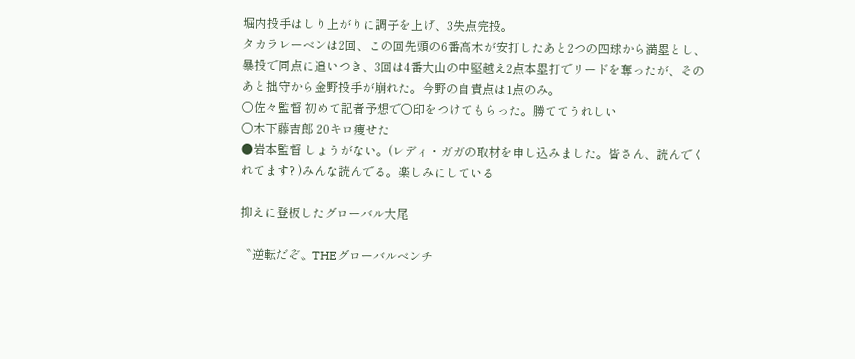堀内投手はしり上がりに調子を上げ、3失点完投。
タカラレーベンは2回、この回先頭の6番高木が安打したあと2つの四球から満塁とし、暴投で同点に追いつき、3回は4番大山の中堅越え2点本塁打でリードを奪ったが、そのあと拙守から金野投手が崩れた。今野の自責点は1点のみ。
○佐々監督 初めて記者予想で○印をつけてもらった。勝ててうれしい
○木下藤吉郎 20キロ痩せた
●岩本監督 しょうがない。(レディ・ガガの取材を申し込みました。皆さん、読んでくれてます? )みんな読んでる。楽しみにしている

抑えに登板したグローバル大尾

〝逆転だぞ〟THEグローバルベンチ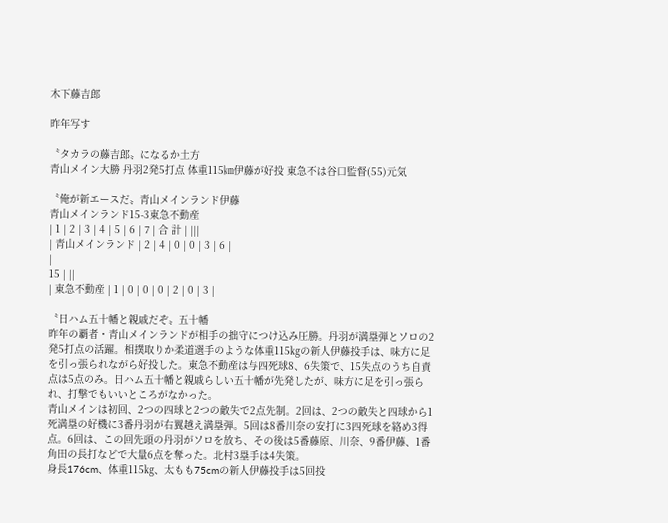木下藤吉郎

昨年写す

〝タカラの藤吉郎〟になるか土方
青山メイン大勝 丹羽2発5打点 体重115㎞伊藤が好投 東急不は谷口監督(55)元気

〝俺が新エースだ〟青山メインランド伊藤
青山メインランド15-3東急不動産
| 1 | 2 | 3 | 4 | 5 | 6 | 7 | 合 計 | |||
| 青山メインランド | 2 | 4 | 0 | 0 | 3 | 6 |
|
15 | ||
| 東急不動産 | 1 | 0 | 0 | 0 | 2 | 0 | 3 |

〝日ハム五十幡と親戚だぞ〟五十幡
昨年の覇者・青山メインランドが相手の拙守につけ込み圧勝。丹羽が満塁弾とソロの2発5打点の活躍。相撲取りか柔道選手のような体重115㎏の新人伊藤投手は、味方に足を引っ張られながら好投した。東急不動産は与四死球8、6失策で、15失点のうち自責点は5点のみ。日ハム五十幡と親戚らしい五十幡が先発したが、味方に足を引っ張られ、打撃でもいいところがなかった。
青山メインは初回、2つの四球と2つの敵失で2点先制。2回は、2つの敵失と四球から1死満塁の好機に3番丹羽が右翼越え満塁弾。5回は8番川奈の安打に3四死球を絡め3得点。6回は、この回先頭の丹羽がソロを放ち、その後は5番藤原、川奈、9番伊藤、1番角田の長打などで大量6点を奪った。北村3塁手は4失策。
身長176cm、体重115㎏、太もも75cmの新人伊藤投手は5回投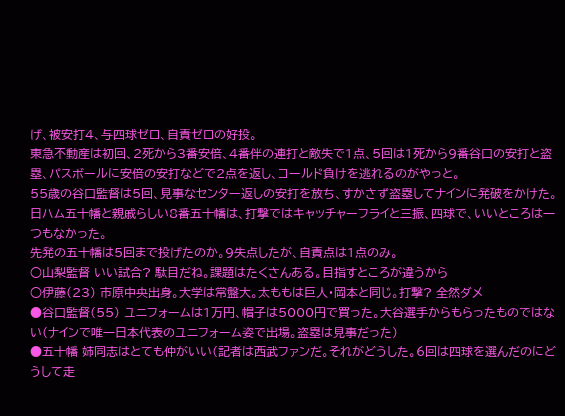げ、被安打4、与四球ゼロ、自責ゼロの好投。
東急不動産は初回、2死から3番安倍、4番伴の連打と敵失で1点、5回は1死から9番谷口の安打と盗塁、パスボールに安倍の安打などで2点を返し、コールド負けを逃れるのがやっと。
55歳の谷口監督は5回、見事なセンター返しの安打を放ち、すかさず盗塁してナインに発破をかけた。日ハム五十幡と親戚らしい8番五十幡は、打撃ではキャッチャーフライと三振、四球で、いいところは一つもなかった。
先発の五十幡は5回まで投げたのか。9失点したが、自責点は1点のみ。
○山梨監督 いい試合? 駄目だね。課題はたくさんある。目指すところが違うから
○伊藤(23) 市原中央出身。大学は常盤大。太ももは巨人・岡本と同じ。打撃? 全然ダメ
●谷口監督(55) ユニフォームは1万円、帽子は5000円で買った。大谷選手からもらったものではない(ナインで唯一日本代表のユニフォーム姿で出場。盗塁は見事だった)
●五十幡 姉同志はとても仲がいい(記者は西武ファンだ。それがどうした。6回は四球を選んだのにどうして走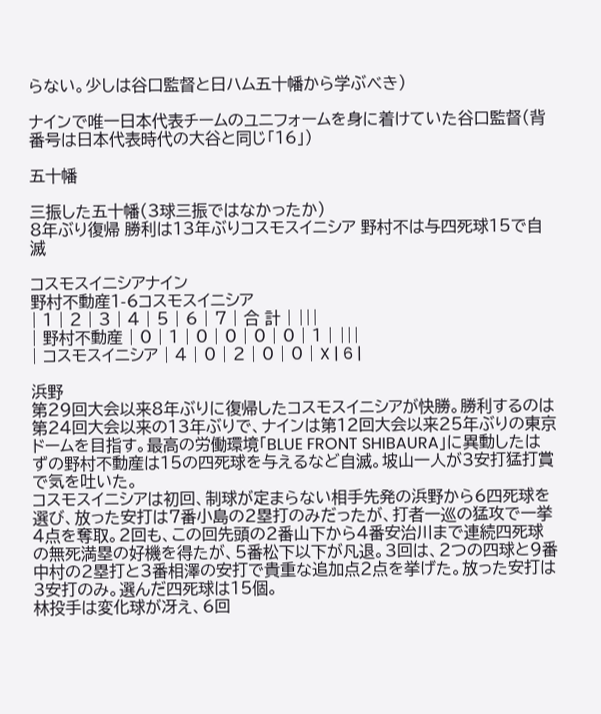らない。少しは谷口監督と日ハム五十幡から学ぶべき)

ナインで唯一日本代表チームのユニフォームを身に着けていた谷口監督(背番号は日本代表時代の大谷と同じ「16」)

五十幡

三振した五十幡(3球三振ではなかったか)
8年ぶり復帰 勝利は13年ぶりコスモスイニシア 野村不は与四死球15で自滅

コスモスイニシアナイン
野村不動産1-6コスモスイニシア
| 1 | 2 | 3 | 4 | 5 | 6 | 7 | 合 計 | |||
| 野村不動産 | 0 | 1 | 0 | 0 | 0 | 0 | 1 | |||
| コスモスイニシア | 4 | 0 | 2 | 0 | 0 | X | 6 |

浜野
第29回大会以来8年ぶりに復帰したコスモスイニシアが快勝。勝利するのは第24回大会以来の13年ぶりで、ナインは第12回大会以来25年ぶりの東京ドームを目指す。最高の労働環境「BLUE FRONT SHIBAURA」に異動したはずの野村不動産は15の四死球を与えるなど自滅。坡山一人が3安打猛打賞で気を吐いた。
コスモスイニシアは初回、制球が定まらない相手先発の浜野から6四死球を選び、放った安打は7番小島の2塁打のみだったが、打者一巡の猛攻で一挙4点を奪取。2回も、この回先頭の2番山下から4番安治川まで連続四死球の無死満塁の好機を得たが、5番松下以下が凡退。3回は、2つの四球と9番中村の2塁打と3番相澤の安打で貴重な追加点2点を挙げた。放った安打は3安打のみ。選んだ四死球は15個。
林投手は変化球が冴え、6回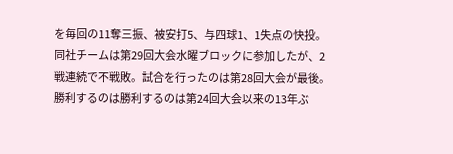を毎回の11奪三振、被安打5、与四球1、1失点の快投。
同社チームは第29回大会水曜ブロックに参加したが、2戦連続で不戦敗。試合を行ったのは第28回大会が最後。勝利するのは勝利するのは第24回大会以来の13年ぶ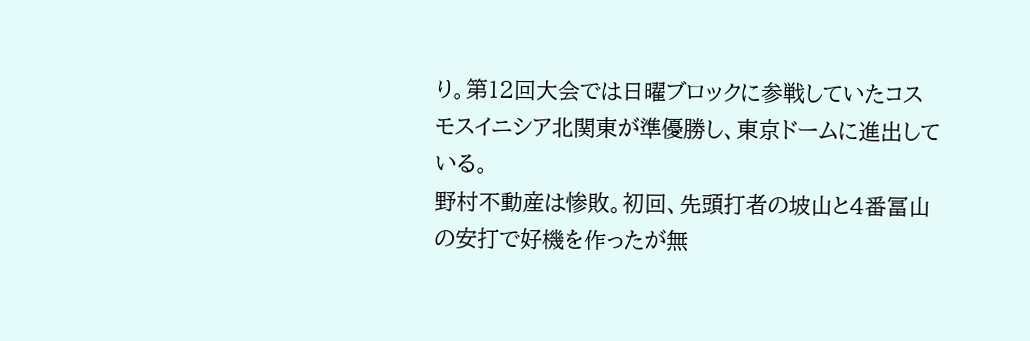り。第12回大会では日曜ブロックに参戦していたコスモスイニシア北関東が準優勝し、東京ドームに進出している。
野村不動産は惨敗。初回、先頭打者の坡山と4番冨山の安打で好機を作ったが無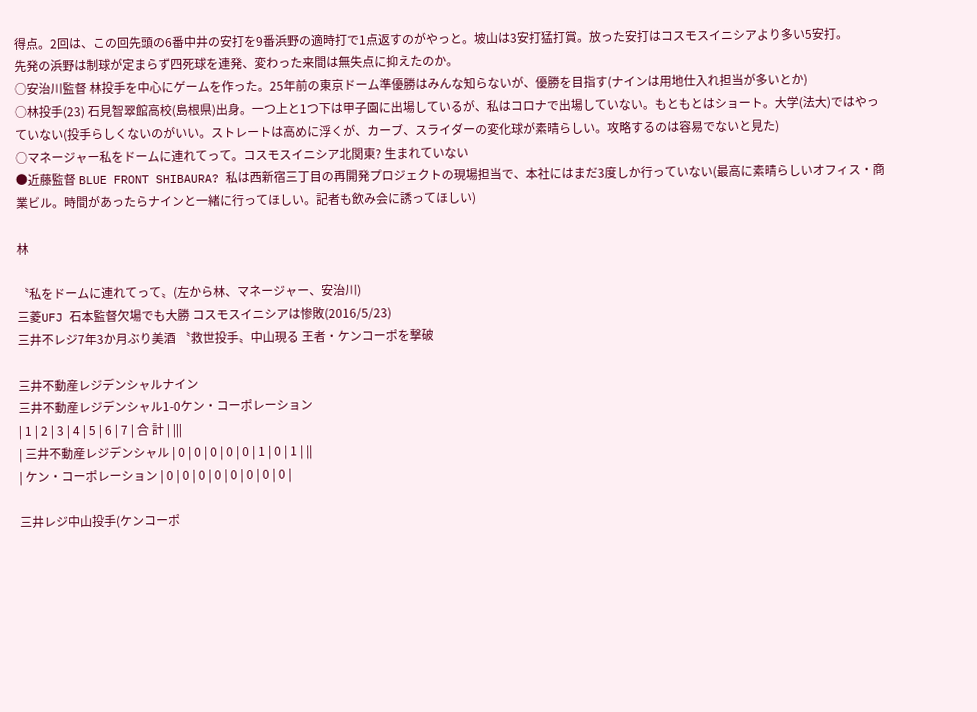得点。2回は、この回先頭の6番中井の安打を9番浜野の適時打で1点返すのがやっと。坡山は3安打猛打賞。放った安打はコスモスイニシアより多い5安打。
先発の浜野は制球が定まらず四死球を連発、変わった来間は無失点に抑えたのか。
○安治川監督 林投手を中心にゲームを作った。25年前の東京ドーム準優勝はみんな知らないが、優勝を目指す(ナインは用地仕入れ担当が多いとか)
○林投手(23) 石見智翠館高校(島根県)出身。一つ上と1つ下は甲子園に出場しているが、私はコロナで出場していない。もともとはショート。大学(法大)ではやっていない(投手らしくないのがいい。ストレートは高めに浮くが、カーブ、スライダーの変化球が素晴らしい。攻略するのは容易でないと見た)
○マネージャー私をドームに連れてって。コスモスイニシア北関東? 生まれていない
●近藤監督 BLUE FRONT SHIBAURA? 私は西新宿三丁目の再開発プロジェクトの現場担当で、本社にはまだ3度しか行っていない(最高に素晴らしいオフィス・商業ビル。時間があったらナインと一緒に行ってほしい。記者も飲み会に誘ってほしい)

林

〝私をドームに連れてって〟(左から林、マネージャー、安治川)
三菱UFJ 石本監督欠場でも大勝 コスモスイニシアは惨敗(2016/5/23)
三井不レジ7年3か月ぶり美酒 〝救世投手〟中山現る 王者・ケンコーポを撃破

三井不動産レジデンシャルナイン
三井不動産レジデンシャル1-0ケン・コーポレーション
| 1 | 2 | 3 | 4 | 5 | 6 | 7 | 合 計 | |||
| 三井不動産レジデンシャル | 0 | 0 | 0 | 0 | 0 | 1 | 0 | 1 | ||
| ケン・コーポレーション | 0 | 0 | 0 | 0 | 0 | 0 | 0 | 0 |

三井レジ中山投手(ケンコーポ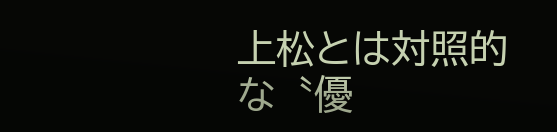上松とは対照的な〝優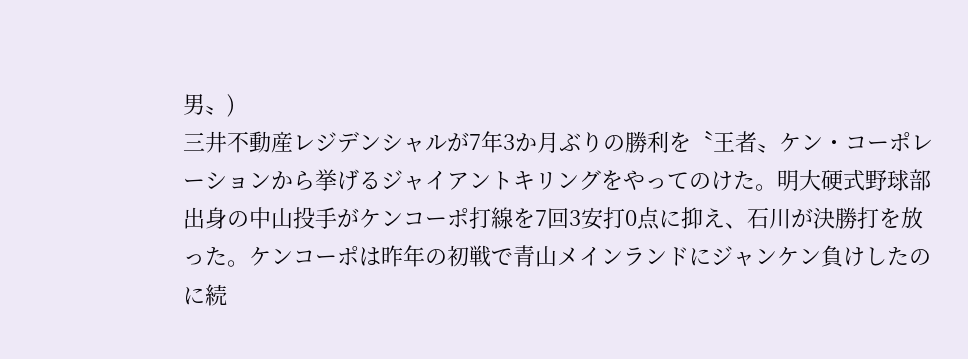男〟)
三井不動産レジデンシャルが7年3か月ぶりの勝利を〝王者〟ケン・コーポレーションから挙げるジャイアントキリングをやってのけた。明大硬式野球部出身の中山投手がケンコーポ打線を7回3安打0点に抑え、石川が決勝打を放った。ケンコーポは昨年の初戦で青山メインランドにジャンケン負けしたのに続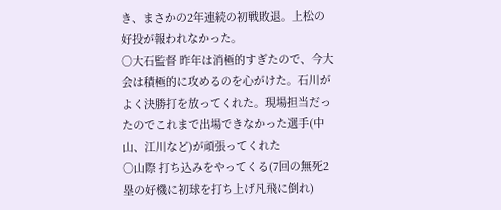き、まさかの2年連続の初戦敗退。上松の好投が報われなかった。
○大石監督 昨年は消極的すぎたので、今大会は積極的に攻めるのを心がけた。石川がよく決勝打を放ってくれた。現場担当だったのでこれまで出場できなかった選手(中山、江川など)が頑張ってくれた
○山際 打ち込みをやってくる(7回の無死2塁の好機に初球を打ち上げ凡飛に倒れ)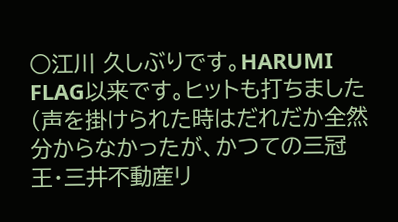○江川 久しぶりです。HARUMI FLAG以来です。ヒットも打ちました(声を掛けられた時はだれだか全然分からなかったが、かつての三冠王・三井不動産リ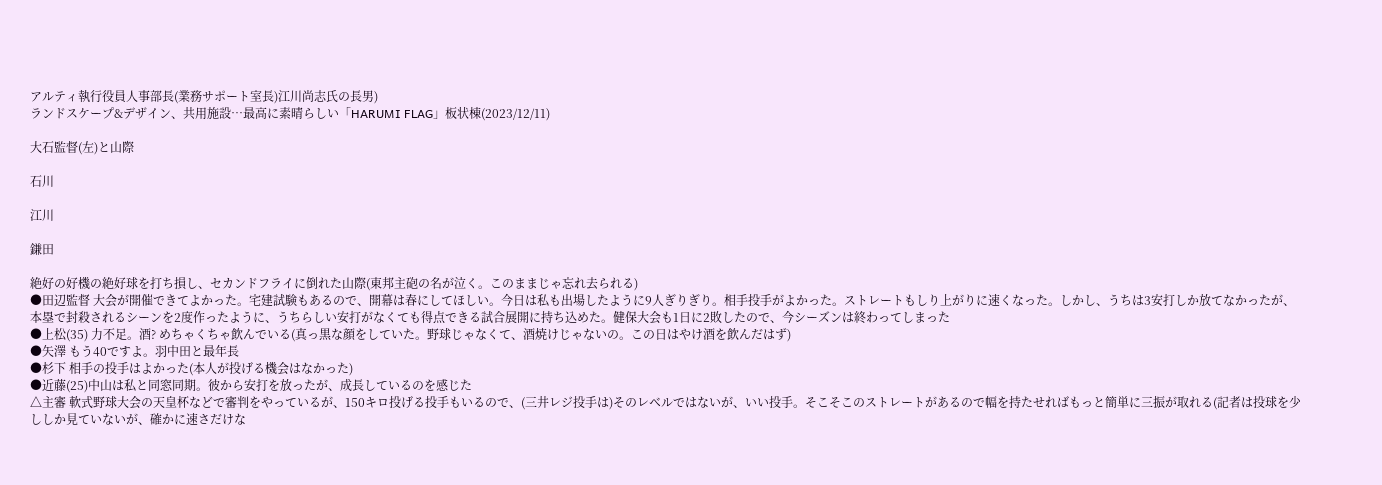アルティ執行役員人事部長(業務サポート室長)江川尚志氏の長男)
ランドスケープ&デザイン、共用施設…最高に素晴らしい「HARUMI FLAG」板状棟(2023/12/11)

大石監督(左)と山際

石川

江川

鎌田

絶好の好機の絶好球を打ち損し、セカンドフライに倒れた山際(東邦主砲の名が泣く。このままじゃ忘れ去られる)
●田辺監督 大会が開催できてよかった。宅建試験もあるので、開幕は春にしてほしい。今日は私も出場したように9人ぎりぎり。相手投手がよかった。ストレートもしり上がりに速くなった。しかし、うちは3安打しか放てなかったが、本塁で封殺されるシーンを2度作ったように、うちらしい安打がなくても得点できる試合展開に持ち込めた。健保大会も1日に2敗したので、今シーズンは終わってしまった
●上松(35) 力不足。酒? めちゃくちゃ飲んでいる(真っ黒な顔をしていた。野球じゃなくて、酒焼けじゃないの。この日はやけ酒を飲んだはず)
●矢澤 もう40ですよ。羽中田と最年長
●杉下 相手の投手はよかった(本人が投げる機会はなかった)
●近藤(25)中山は私と同窓同期。彼から安打を放ったが、成長しているのを感じた
△主審 軟式野球大会の天皇杯などで審判をやっているが、150キロ投げる投手もいるので、(三井レジ投手は)そのレベルではないが、いい投手。そこそこのストレートがあるので幅を持たせればもっと簡単に三振が取れる(記者は投球を少ししか見ていないが、確かに速さだけな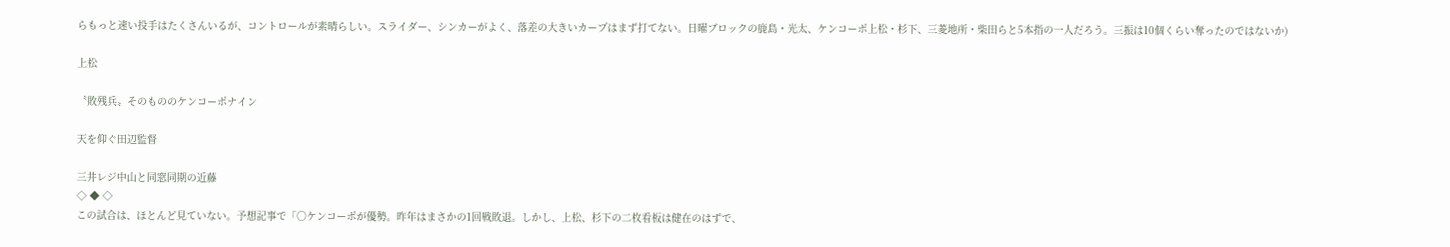らもっと速い投手はたくさんいるが、コントロールが素晴らしい。スライダー、シンカーがよく、落差の大きいカープはまず打てない。日曜ブロックの鹿島・光太、ケンコーポ上松・杉下、三菱地所・柴田らと5本指の一人だろう。三振は10個くらい奪ったのではないか)

上松

〝敗残兵〟そのもののケンコーポナイン

天を仰ぐ田辺監督

三井レジ中山と同窓同期の近藤
◇ ◆ ◇
この試合は、ほとんど見ていない。予想記事で「○ケンコーポが優勢。昨年はまさかの1回戦敗退。しかし、上松、杉下の二枚看板は健在のはずで、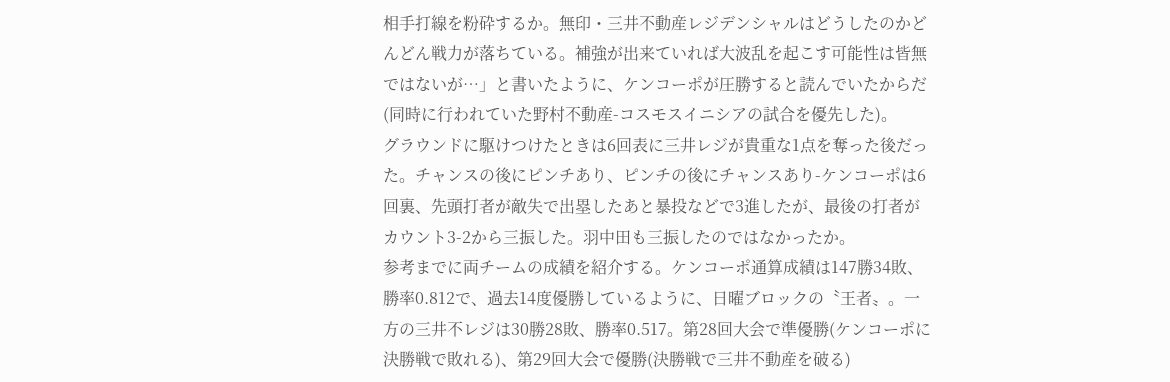相手打線を粉砕するか。無印・三井不動産レジデンシャルはどうしたのかどんどん戦力が落ちている。補強が出来ていれば大波乱を起こす可能性は皆無ではないが…」と書いたように、ケンコーポが圧勝すると読んでいたからだ(同時に行われていた野村不動産-コスモスイニシアの試合を優先した)。
グラウンドに駆けつけたときは6回表に三井レジが貴重な1点を奪った後だった。チャンスの後にピンチあり、ピンチの後にチャンスあり-ケンコーポは6回裏、先頭打者が敵失で出塁したあと暴投などで3進したが、最後の打者がカウント3-2から三振した。羽中田も三振したのではなかったか。
参考までに両チームの成績を紹介する。ケンコーポ通算成績は147勝34敗、勝率0.812で、過去14度優勝しているように、日曜ブロックの〝王者〟。一方の三井不レジは30勝28敗、勝率0.517。第28回大会で準優勝(ケンコーポに決勝戦で敗れる)、第29回大会で優勝(決勝戦で三井不動産を破る)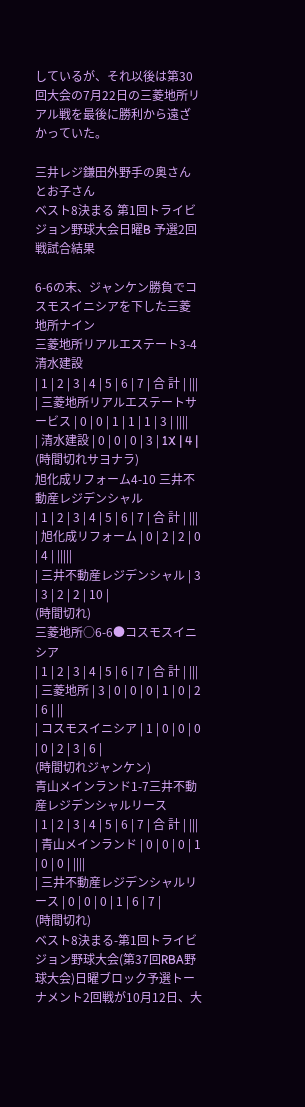しているが、それ以後は第30回大会の7月22日の三菱地所リアル戦を最後に勝利から遠ざかっていた。

三井レジ鎌田外野手の奥さんとお子さん
ベスト8決まる 第1回トライビジョン野球大会日曜B 予選2回戦試合結果

6-6の末、ジャンケン勝負でコスモスイニシアを下した三菱地所ナイン
三菱地所リアルエステート3-4清水建設
| 1 | 2 | 3 | 4 | 5 | 6 | 7 | 合 計 | |||
| 三菱地所リアルエステートサービス | 0 | 0 | 1 | 1 | 1 | 3 | ||||
| 清水建設 | 0 | 0 | 0 | 3 | 1X | 4 |
(時間切れサヨナラ)
旭化成リフォーム4-10 三井不動産レジデンシャル
| 1 | 2 | 3 | 4 | 5 | 6 | 7 | 合 計 | |||
| 旭化成リフォーム | 0 | 2 | 2 | 0 | 4 | |||||
| 三井不動産レジデンシャル | 3 | 3 | 2 | 2 | 10 |
(時間切れ)
三菱地所○6-6●コスモスイニシア
| 1 | 2 | 3 | 4 | 5 | 6 | 7 | 合 計 | |||
| 三菱地所 | 3 | 0 | 0 | 0 | 1 | 0 | 2 | 6 | ||
| コスモスイニシア | 1 | 0 | 0 | 0 | 0 | 2 | 3 | 6 |
(時間切れジャンケン)
青山メインランド1-7三井不動産レジデンシャルリース
| 1 | 2 | 3 | 4 | 5 | 6 | 7 | 合 計 | |||
| 青山メインランド | 0 | 0 | 0 | 1 | 0 | 0 | ||||
| 三井不動産レジデンシャルリース | 0 | 0 | 0 | 1 | 6 | 7 |
(時間切れ)
ベスト8決まる-第1回トライビジョン野球大会(第37回RBA野球大会)日曜ブロック予選トーナメント2回戦が10月12日、大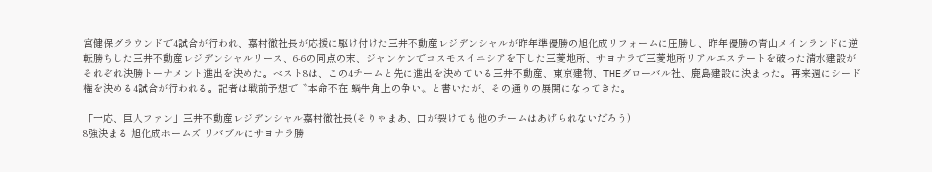宮健保グラウンドで4試合が行われ、嘉村徹社長が応援に駆け付けた三井不動産レジデンシャルが昨年準優勝の旭化成リフォームに圧勝し、昨年優勝の青山メインランドに逆転勝ちした三井不動産レジデンシャルリース、6-6の同点の末、ジャンケンでコスモスイニシアを下した三菱地所、サヨナラで三菱地所リアルエステートを破った清水建設がそれぞれ決勝トーナメント進出を決めた。ベスト8は、この4チームと先に進出を決めている三井不動産、東京建物、THEグローバル社、鹿島建設に決まった。再来週にシード権を決める4試合が行われる。記者は戦前予想で〝本命不在 蝸牛角上の争い〟と書いたが、その通りの展開になってきた。

「一応、巨人ファン」三井不動産レジデンシャル嘉村徹社長(そりゃまあ、口が裂けても他のチームはあげられないだろう)
8強決まる 旭化成ホームズ リバブルにサヨナラ勝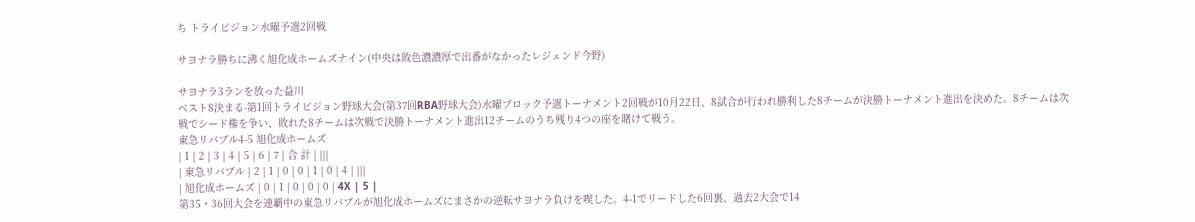ち トライビジョン水曜予選2回戦

サヨナラ勝ちに沸く旭化成ホームズナイン(中央は敗色濃濃厚で出番がなかったレジェンド今野)

サヨナラ3ランを放った益川
ベスト8決まる-第1回トライビジョン野球大会(第37回RBA野球大会)水曜ブロック予選トーナメント2回戦が10月22日、8試合が行われ勝利した8チームが決勝トーナメント進出を決めた。8チームは次戦でシード権を争い、敗れた8チームは次戦で決勝トーナメント進出12チームのうち残り4つの座を賭けて戦う。
東急リバブル4-5 旭化成ホームズ
| 1 | 2 | 3 | 4 | 5 | 6 | 7 | 合 計 | |||
| 東急リバブル | 2 | 1 | 0 | 0 | 1 | 0 | 4 | |||
| 旭化成ホームズ | 0 | 1 | 0 | 0 | 0 | 4X | 5 |
第35・36回大会を連覇中の東急リバブルが旭化成ホームズにまさかの逆転サヨナラ負けを喫した。4-1でリードした6回裏、過去2大会で14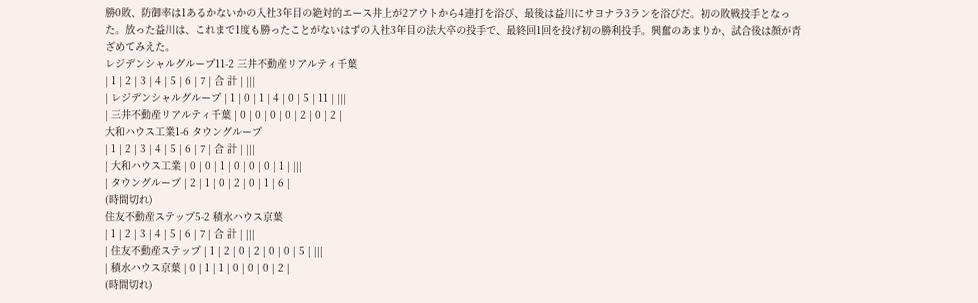勝0敗、防御率は1あるかないかの入社3年目の絶対的エース井上が2アウトから4連打を浴び、最後は益川にサヨナラ3ランを浴びだ。初の敗戦投手となった。放った益川は、これまで1度も勝ったことがないはずの入社3年目の法大卒の投手で、最終回1回を投げ初の勝利投手。興奮のあまりか、試合後は顔が青ざめてみえた。
レジデンシャルグループ11-2 三井不動産リアルティ千葉
| 1 | 2 | 3 | 4 | 5 | 6 | 7 | 合 計 | |||
| レジデンシャルグループ | 1 | 0 | 1 | 4 | 0 | 5 | 11 | |||
| 三井不動産リアルティ千葉 | 0 | 0 | 0 | 0 | 2 | 0 | 2 |
大和ハウス工業1-6 タウングループ
| 1 | 2 | 3 | 4 | 5 | 6 | 7 | 合 計 | |||
| 大和ハウス工業 | 0 | 0 | 1 | 0 | 0 | 0 | 1 | |||
| タウングループ | 2 | 1 | 0 | 2 | 0 | 1 | 6 |
(時間切れ)
住友不動産ステップ5-2 積水ハウス京葉
| 1 | 2 | 3 | 4 | 5 | 6 | 7 | 合 計 | |||
| 住友不動産ステップ | 1 | 2 | 0 | 2 | 0 | 0 | 5 | |||
| 積水ハウス京葉 | 0 | 1 | 1 | 0 | 0 | 0 | 2 |
(時間切れ)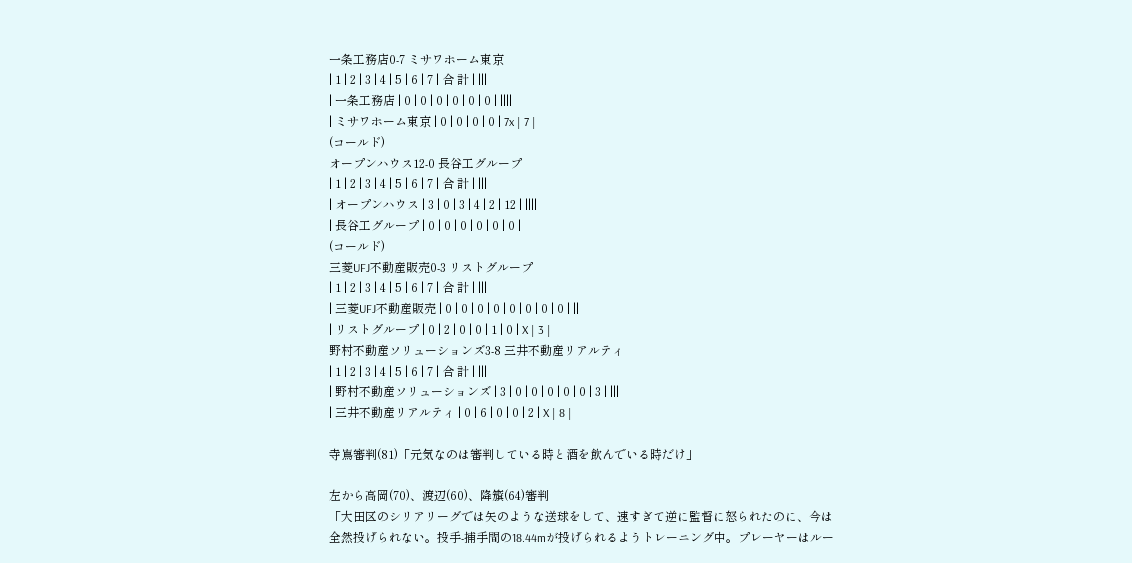一条工務店0-7 ミサワホーム東京
| 1 | 2 | 3 | 4 | 5 | 6 | 7 | 合 計 | |||
| 一条工務店 | 0 | 0 | 0 | 0 | 0 | 0 | ||||
| ミサワホーム東京 | 0 | 0 | 0 | 0 | 7x | 7 |
(コールド)
オープンハウス12-0 長谷工グループ
| 1 | 2 | 3 | 4 | 5 | 6 | 7 | 合 計 | |||
| オープンハウス | 3 | 0 | 3 | 4 | 2 | 12 | ||||
| 長谷工グループ | 0 | 0 | 0 | 0 | 0 | 0 |
(コールド)
三菱UFJ不動産販売0-3 リストグループ
| 1 | 2 | 3 | 4 | 5 | 6 | 7 | 合 計 | |||
| 三菱UFJ不動産販売 | 0 | 0 | 0 | 0 | 0 | 0 | 0 | 0 | ||
| リストグループ | 0 | 2 | 0 | 0 | 1 | 0 | X | 3 |
野村不動産ソリューションズ3-8 三井不動産リアルティ
| 1 | 2 | 3 | 4 | 5 | 6 | 7 | 合 計 | |||
| 野村不動産ソリューションズ | 3 | 0 | 0 | 0 | 0 | 0 | 3 | |||
| 三井不動産リアルティ | 0 | 6 | 0 | 0 | 2 | X | 8 |

寺嶌審判(81)「元気なのは審判している時と酒を飲んでいる時だけ」

左から高岡(70)、渡辺(60)、降籏(64)審判
「大田区のシリアリーグでは矢のような送球をして、速すぎて逆に監督に怒られたのに、今は全然投げられない。投手-捕手間の18.44mが投げられるようトレーニング中。プレーヤーはルー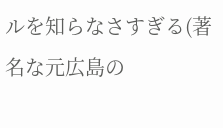ルを知らなさすぎる(著名な元広島の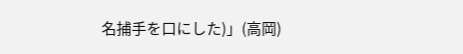名捕手を口にした)」(高岡)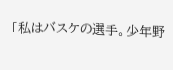「私はバスケの選手。少年野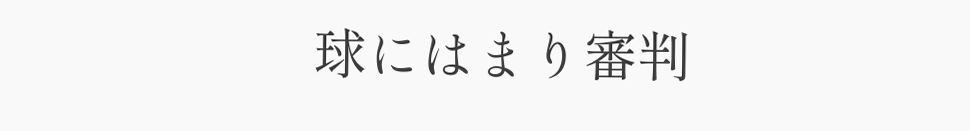球にはまり審判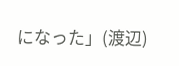になった」(渡辺)